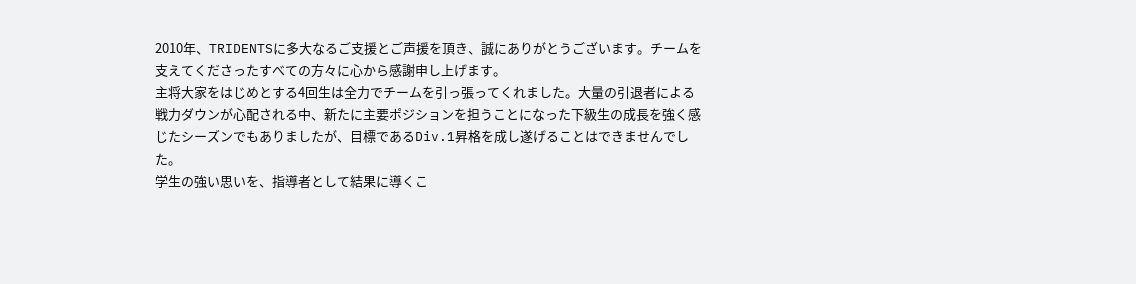2010年、TRIDENTSに多大なるご支援とご声援を頂き、誠にありがとうございます。チームを支えてくださったすべての方々に心から感謝申し上げます。
主将大家をはじめとする4回生は全力でチームを引っ張ってくれました。大量の引退者による戦力ダウンが心配される中、新たに主要ポジションを担うことになった下級生の成長を強く感じたシーズンでもありましたが、目標であるDiv.1昇格を成し遂げることはできませんでした。
学生の強い思いを、指導者として結果に導くこ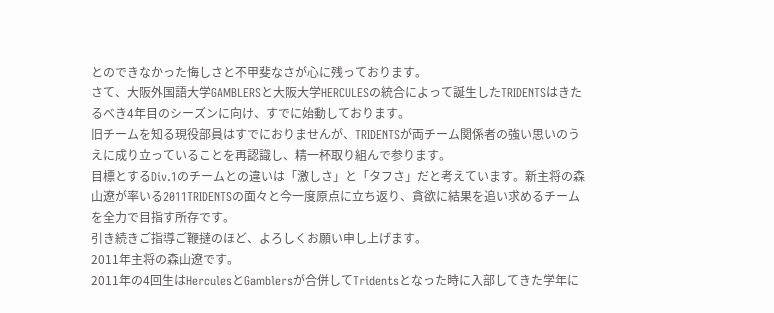とのできなかった悔しさと不甲斐なさが心に残っております。
さて、大阪外国語大学GAMBLERSと大阪大学HERCULESの統合によって誕生したTRIDENTSはきたるべき4年目のシーズンに向け、すでに始動しております。
旧チームを知る現役部員はすでにおりませんが、TRIDENTSが両チーム関係者の強い思いのうえに成り立っていることを再認識し、精一杯取り組んで参ります。
目標とするDiv.1のチームとの違いは「激しさ」と「タフさ」だと考えています。新主将の森山遼が率いる2011TRIDENTSの面々と今一度原点に立ち返り、貪欲に結果を追い求めるチームを全力で目指す所存です。
引き続きご指導ご鞭撻のほど、よろしくお願い申し上げます。
2011年主将の森山遼です。
2011年の4回生はHerculesとGamblersが合併してTridentsとなった時に入部してきた学年に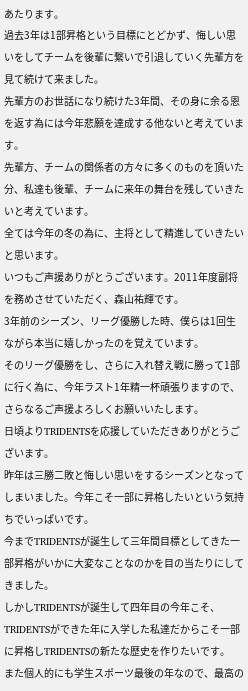あたります。
過去3年は1部昇格という目標にとどかず、悔しい思いをしてチームを後輩に繋いで引退していく先輩方を見て続けて来ました。
先輩方のお世話になり続けた3年間、その身に余る恩を返す為には今年悲願を達成する他ないと考えています。
先輩方、チームの関係者の方々に多くのものを頂いた分、私達も後輩、チームに来年の舞台を残していきたいと考えています。
全ては今年の冬の為に、主将として精進していきたいと思います。
いつもご声援ありがとうございます。2011年度副将を務めさせていただく、森山祐輝です。
3年前のシーズン、リーグ優勝した時、僕らは1回生ながら本当に嬉しかったのを覚えています。
そのリーグ優勝をし、さらに入れ替え戦に勝って1部に行く為に、今年ラスト1年精一杯頑張りますので、さらなるご声援よろしくお願いいたします。
日頃よりTRIDENTSを応援していただきありがとうございます。
昨年は三勝二敗と悔しい思いをするシーズンとなってしまいました。今年こそ一部に昇格したいという気持ちでいっぱいです。
今までTRIDENTSが誕生して三年間目標としてきた一部昇格がいかに大変なことなのかを目の当たりにしてきました。
しかしTRIDENTSが誕生して四年目の今年こそ、TRIDENTSができた年に入学した私達だからこそ一部に昇格しTRIDENTSの新たな歴史を作りたいです。
また個人的にも学生スポーツ最後の年なので、最高の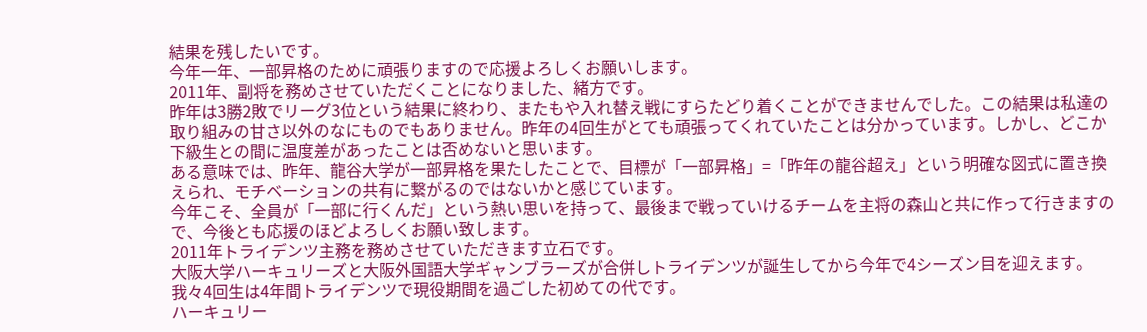結果を残したいです。
今年一年、一部昇格のために頑張りますので応援よろしくお願いします。
2011年、副将を務めさせていただくことになりました、緒方です。
昨年は3勝2敗でリーグ3位という結果に終わり、またもや入れ替え戦にすらたどり着くことができませんでした。この結果は私達の取り組みの甘さ以外のなにものでもありません。昨年の4回生がとても頑張ってくれていたことは分かっています。しかし、どこか下級生との間に温度差があったことは否めないと思います。
ある意味では、昨年、龍谷大学が一部昇格を果たしたことで、目標が「一部昇格」=「昨年の龍谷超え」という明確な図式に置き換えられ、モチベーションの共有に繋がるのではないかと感じています。
今年こそ、全員が「一部に行くんだ」という熱い思いを持って、最後まで戦っていけるチームを主将の森山と共に作って行きますので、今後とも応援のほどよろしくお願い致します。
2011年トライデンツ主務を務めさせていただきます立石です。
大阪大学ハーキュリーズと大阪外国語大学ギャンブラーズが合併しトライデンツが誕生してから今年で4シーズン目を迎えます。
我々4回生は4年間トライデンツで現役期間を過ごした初めての代です。
ハーキュリー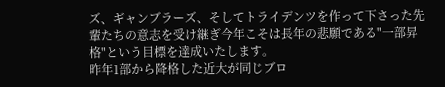ズ、ギャンブラーズ、そしてトライデンツを作って下さった先輩たちの意志を受け継ぎ今年こそは長年の悲願である"一部昇格"という目標を達成いたします。
昨年1部から降格した近大が同じブロ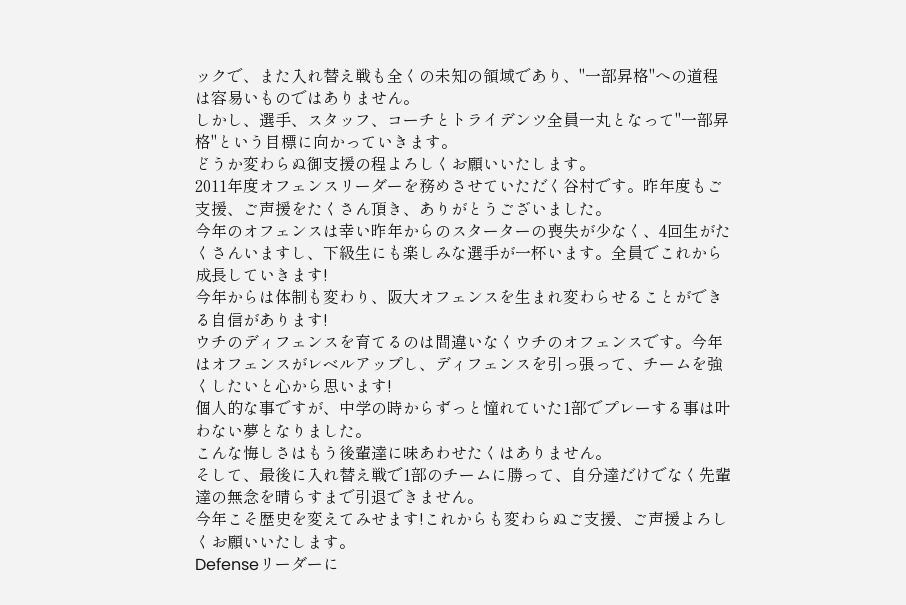ックで、また入れ替え戦も全くの未知の領域であり、"一部昇格"への道程は容易いものではありません。
しかし、選手、スタッフ、コーチとトライデンツ全員一丸となって"一部昇格"という目標に向かっていきます。
どうか変わらぬ御支援の程よろしくお願いいたします。
2011年度オフェンスリーダーを務めさせていただく谷村です。昨年度もご支援、ご声援をたくさん頂き、ありがとうございました。
今年のオフェンスは幸い昨年からのスターターの喪失が少なく、4回生がたくさんいますし、下級生にも楽しみな選手が一杯います。全員でこれから成長していきます!
今年からは体制も変わり、阪大オフェンスを生まれ変わらせることができる自信があります!
ウチのディフェンスを育てるのは間違いなくウチのオフェンスです。今年はオフェンスがレベルアップし、ディフェンスを引っ張って、チームを強くしたいと心から思います!
個人的な事ですが、中学の時からずっと憧れていた1部でプレーする事は叶わない夢となりました。
こんな悔しさはもう後輩達に味あわせたくはありません。
そして、最後に入れ替え戦で1部のチームに勝って、自分達だけでなく先輩達の無念を晴らすまで引退できません。
今年こそ歴史を変えてみせます!これからも変わらぬご支援、ご声援よろしくお願いいたします。
Defenseリーダーに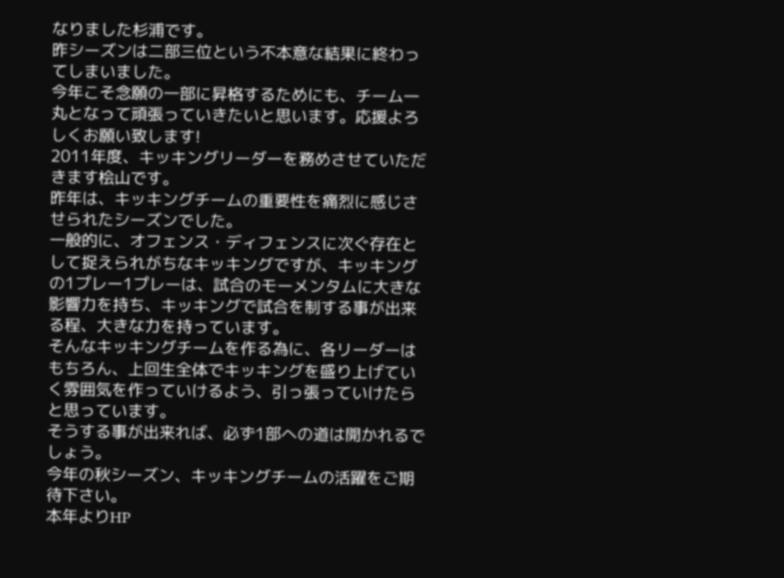なりました杉浦です。
昨シーズンは二部三位という不本意な結果に終わってしまいました。
今年こそ念願の一部に昇格するためにも、チーム一丸となって頑張っていきたいと思います。応援よろしくお願い致します!
2011年度、キッキングリーダーを務めさせていただきます桧山です。
昨年は、キッキングチームの重要性を痛烈に感じさせられたシーズンでした。
一般的に、オフェンス・ディフェンスに次ぐ存在として捉えられがちなキッキングですが、キッキングの1プレー1プレーは、試合のモーメンタムに大きな影響力を持ち、キッキングで試合を制する事が出来る程、大きな力を持っています。
そんなキッキングチームを作る為に、各リーダーはもちろん、上回生全体でキッキングを盛り上げていく雰囲気を作っていけるよう、引っ張っていけたらと思っています。
そうする事が出来れば、必ず1部への道は開かれるでしょう。
今年の秋シーズン、キッキングチームの活躍をご期待下さい。
本年よりHP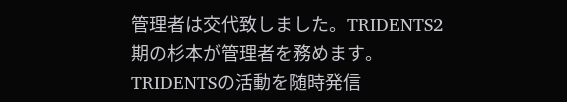管理者は交代致しました。TRIDENTS2期の杉本が管理者を務めます。
TRIDENTSの活動を随時発信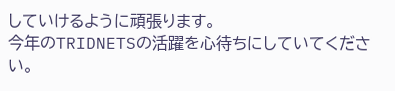していけるように頑張ります。
今年のTRIDNETSの活躍を心待ちにしていてください。